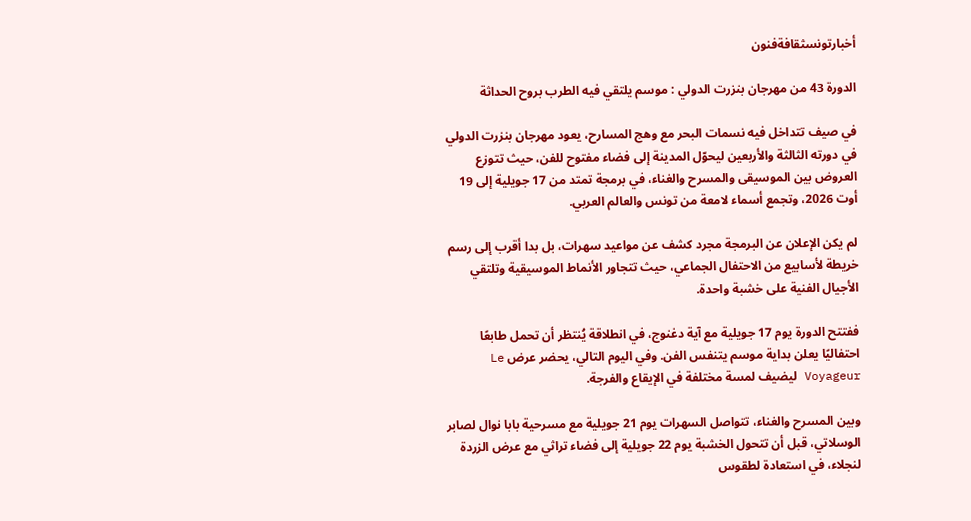أخبارتونسثقافةفنون

الدورة 43 من مهرجان بنزرت الدولي : موسم يلتقي فيه الطرب بروح الحداثة

في صيف تتداخل فيه نسمات البحر مع وهج المسارح، يعود مهرجان بنزرت الدولي في دورته الثالثة والأربعين ليحوّل المدينة إلى فضاء مفتوح للفن، حيث تتوزع العروض بين الموسيقى والمسرح والغناء، في برمجة تمتد من 17 جويلية إلى 19 أوت 2026، وتجمع أسماء لامعة من تونس والعالم العربي.

لم يكن الإعلان عن البرمجة مجرد كشف عن مواعيد سهرات، بل بدا أقرب إلى رسم خريطة لأسابيع من الاحتفال الجماعي، حيث تتجاور الأنماط الموسيقية وتلتقي الأجيال الفنية على خشبة واحدة.

ففتتح الدورة يوم 17 جويلية مع آية دغنوج، في انطلاقة يُنتظر أن تحمل طابعًا احتفاليًا يعلن بداية موسم يتنفس الفن. وفي اليوم التالي، يحضر عرض Le Voyageur ليضيف لمسة مختلفة في الإيقاع والفرجة.

وبين المسرح والغناء، تتواصل السهرات يوم 21 جويلية مع مسرحية بابا نوال لصابر الوسلاتي، قبل أن تتحول الخشبة يوم 22 جويلية إلى فضاء تراثي مع عرض الزردة لنجلاء، في استعادة لطقوس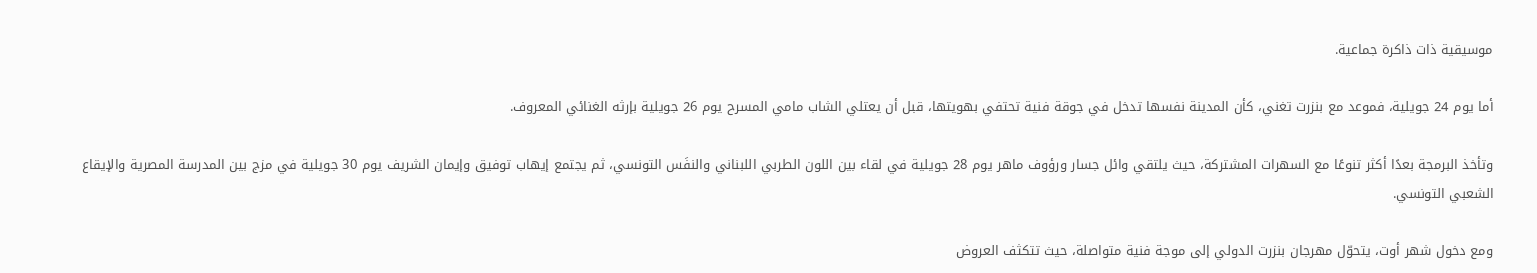موسيقية ذات ذاكرة جماعية.

أما يوم 24 جويلية، فموعد مع بنزرت تغني، كأن المدينة نفسها تدخل في جوقة فنية تحتفي بهويتها، قبل أن يعتلي الشاب مامي المسرح يوم 26 جويلية بإرثه الغنائي المعروف.

وتأخذ البرمجة بعدًا أكثر تنوعًا مع السهرات المشتركة، حيث يلتقي وائل جسار ورؤوف ماهر يوم 28 جويلية في لقاء بين اللون الطربي اللبناني والنفَس التونسي، ثم يجتمع إيهاب توفيق وإيمان الشريف يوم 30 جويلية في مزج بين المدرسة المصرية والإيقاع الشعبي التونسي.

ومع دخول شهر أوت، يتحوّل مهرجان بنزرت الدولي إلى موجة فنية متواصلة، حيث تتكثف العروض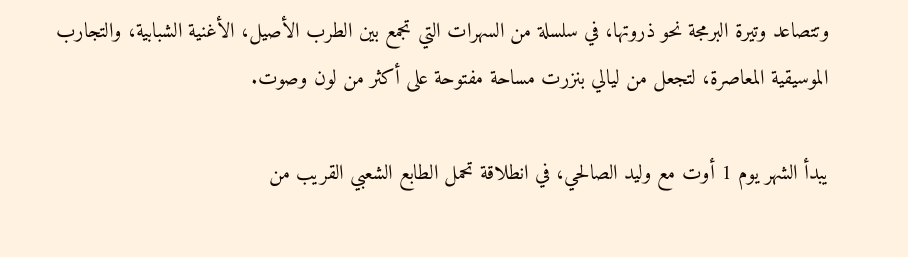وتتصاعد وتيرة البرمجة نحو ذروتها، في سلسلة من السهرات التي تجمع بين الطرب الأصيل، الأغنية الشبابية، والتجارب الموسيقية المعاصرة، لتجعل من ليالي بنزرت مساحة مفتوحة على أكثر من لون وصوت.

يبدأ الشهر يوم 1 أوت مع وليد الصالحي، في انطلاقة تحمل الطابع الشعبي القريب من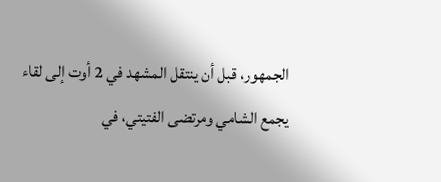الجمهور، قبل أن ينتقل المشهد في 2 أوت إلى لقاء يجمع الشامي ومرتضى الفتيتي، في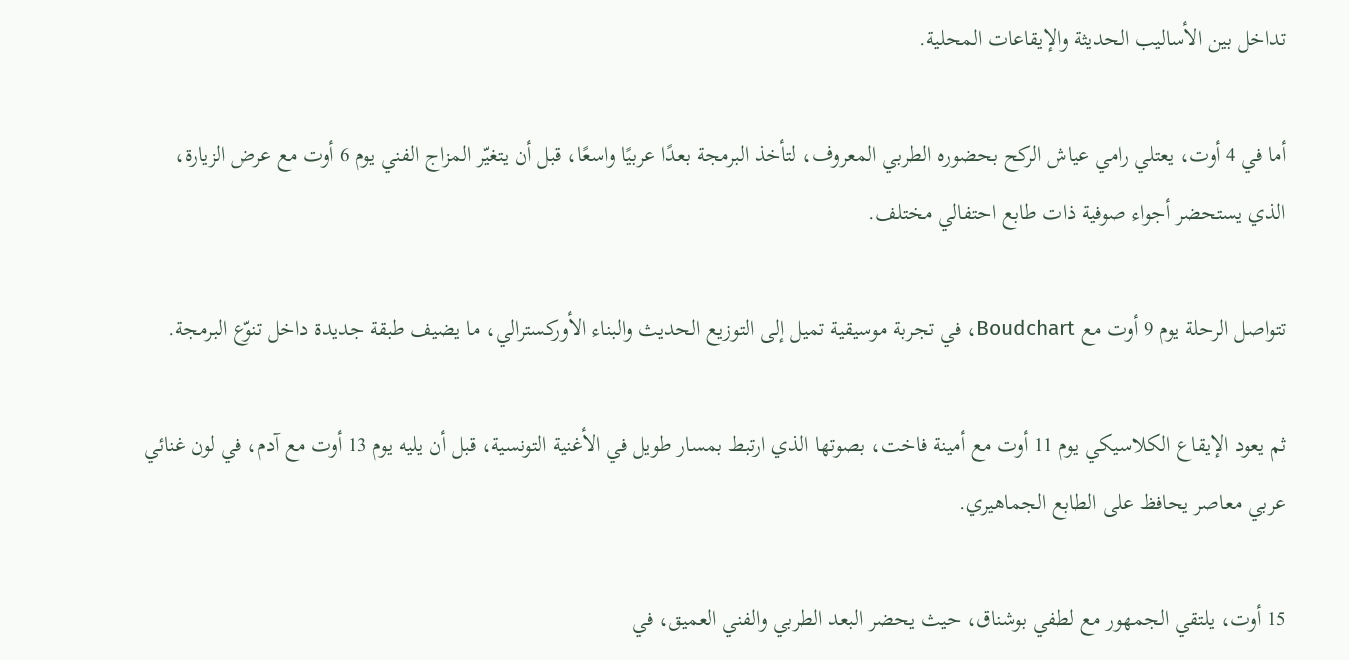تداخل بين الأساليب الحديثة والإيقاعات المحلية.

أما في 4 أوت، يعتلي رامي عياش الركح بحضوره الطربي المعروف، لتأخذ البرمجة بعدًا عربيًا واسعًا، قبل أن يتغيّر المزاج الفني يوم 6 أوت مع عرض الزيارة، الذي يستحضر أجواء صوفية ذات طابع احتفالي مختلف.

تتواصل الرحلة يوم 9 أوت مع Boudchart، في تجربة موسيقية تميل إلى التوزيع الحديث والبناء الأوركسترالي، ما يضيف طبقة جديدة داخل تنوّع البرمجة.

ثم يعود الإيقاع الكلاسيكي يوم 11 أوت مع أمينة فاخت، بصوتها الذي ارتبط بمسار طويل في الأغنية التونسية، قبل أن يليه يوم 13 أوت مع آدم، في لون غنائي عربي معاصر يحافظ على الطابع الجماهيري.

15 أوت، يلتقي الجمهور مع لطفي بوشناق، حيث يحضر البعد الطربي والفني العميق، في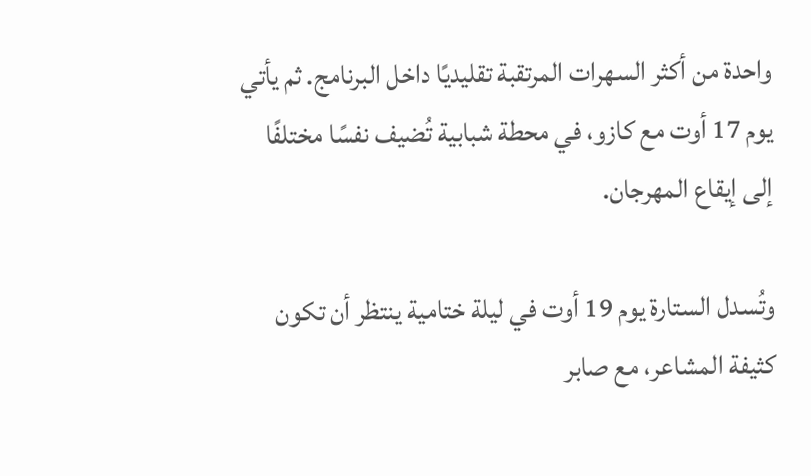واحدة من أكثر السهرات المرتقبة تقليديًا داخل البرنامج. ثم يأتي يوم 17 أوت مع كازو، في محطة شبابية تُضيف نفسًا مختلفًا إلى إيقاع المهرجان.

وتُسدل الستارة يوم 19 أوت في ليلة ختامية ينتظر أن تكون كثيفة المشاعر، مع صابر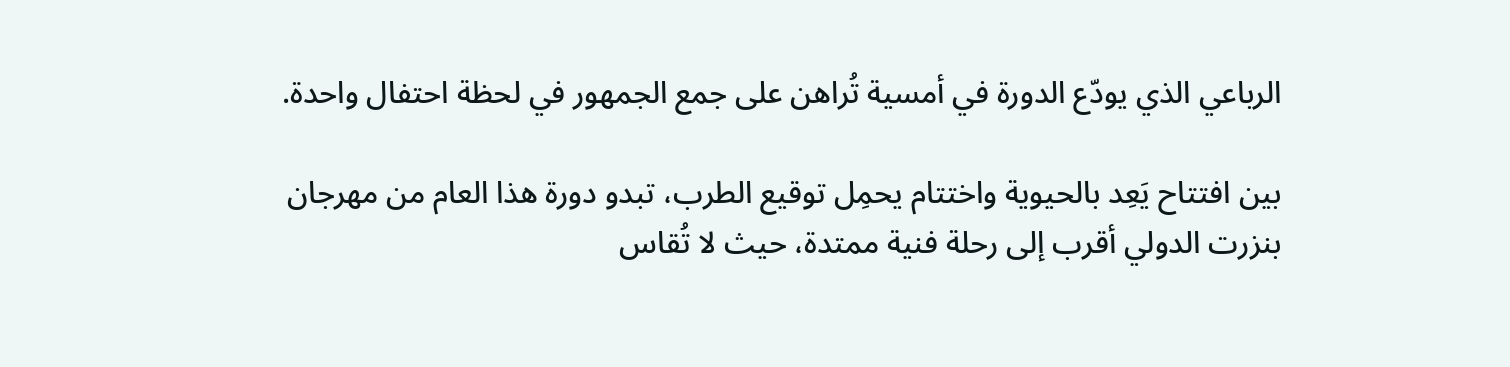الرباعي الذي يودّع الدورة في أمسية تُراهن على جمع الجمهور في لحظة احتفال واحدة.

بين افتتاح يَعِد بالحيوية واختتام يحمِل توقيع الطرب، تبدو دورة هذا العام من مهرجان بنزرت الدولي أقرب إلى رحلة فنية ممتدة، حيث لا تُقاس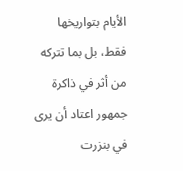الأيام بتواريخها فقط، بل بما تتركه من أثر في ذاكرة جمهور اعتاد أن يرى في بنزرت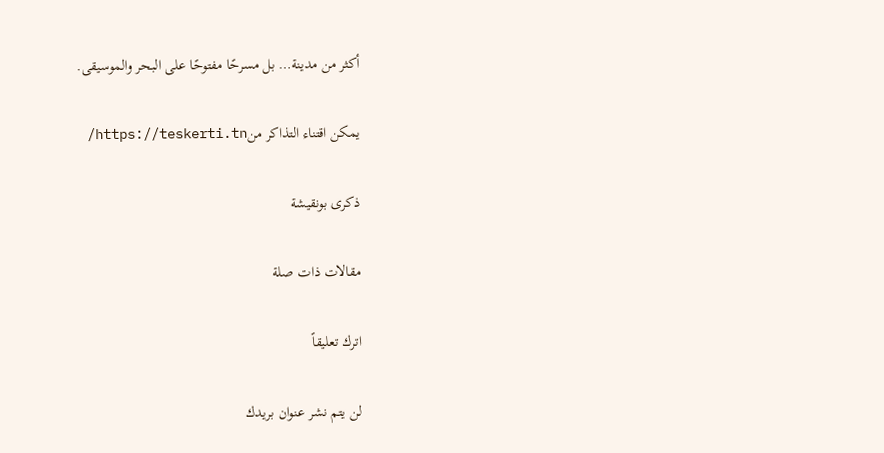أكثر من مدينة… بل مسرحًا مفتوحًا على البحر والموسيقى.

يمكن اقتناء التذاكر منhttps://teskerti.tn/

ذكرى بونقيشة

مقالات ذات صلة

اترك تعليقاً

لن يتم نشر عنوان بريدك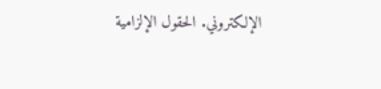الإلكتروني. الحقول الإلزامية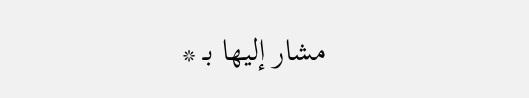مشار إليها بـ *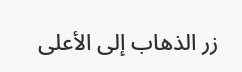زر الذهاب إلى الأعلى